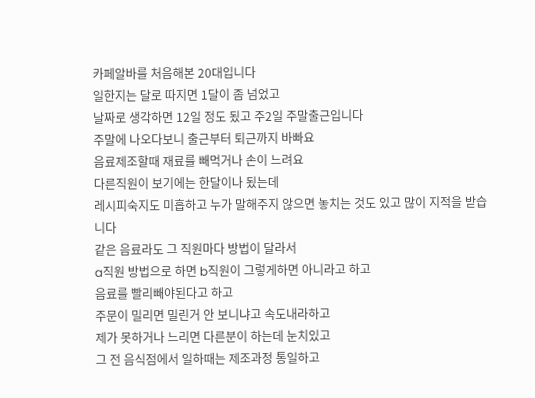카페알바를 처음해본 20대입니다
일한지는 달로 따지면 1달이 좀 넘었고
날짜로 생각하면 12일 정도 됬고 주2일 주말출근입니다
주말에 나오다보니 출근부터 퇴근까지 바빠요
음료제조할때 재료를 빼먹거나 손이 느려요
다른직원이 보기에는 한달이나 됬는데
레시피숙지도 미흡하고 누가 말해주지 않으면 놓치는 것도 있고 많이 지적을 받습니다
같은 음료라도 그 직원마다 방법이 달라서
a직원 방법으로 하면 b직원이 그렇게하면 아니라고 하고
음료를 빨리빼야된다고 하고
주문이 밀리면 밀린거 안 보니냐고 속도내라하고
제가 못하거나 느리면 다른분이 하는데 눈치있고
그 전 음식점에서 일하때는 제조과정 통일하고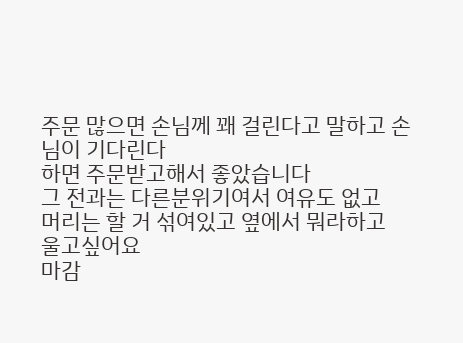주문 많으면 손님께 꽤 걸린다고 말하고 손님이 기다린다
하면 주문받고해서 좋았습니다
그 전과는 다른분위기여서 여유도 없고
머리는 할 거 섞여있고 옆에서 뭐라하고
울고싶어요
마감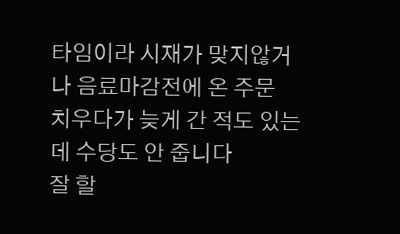타임이라 시재가 맞지않거나 음료마감전에 온 주문
치우다가 늦게 간 적도 있는데 수당도 안 줍니다
잘 할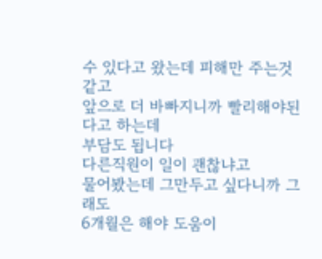수 있다고 왔는데 피해만 주는것 같고
앞으로 더 바빠지니까 빨리해야된다고 하는데
부담도 됩니다
다른직원이 일이 괜찮냐고
물어봤는데 그만두고 싶다니까 그래도
6개월은 해야 도움이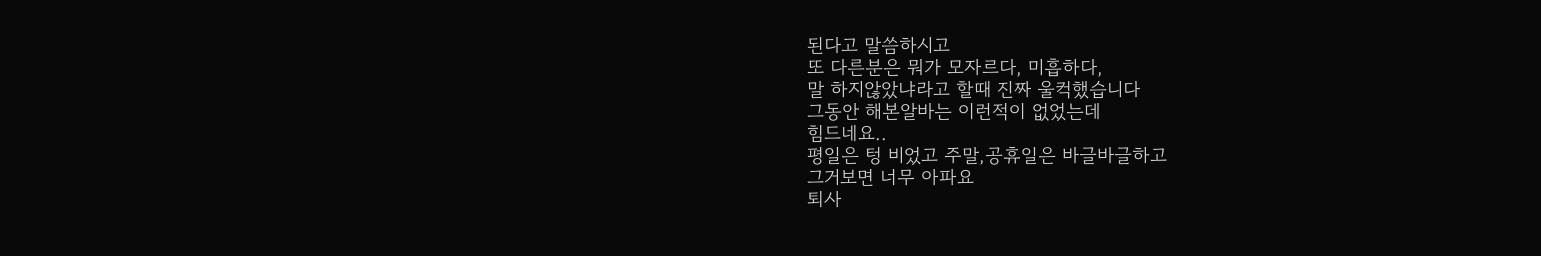된다고 말씀하시고
또 다른분은 뭐가 모자르다, 미흡하다,
말 하지않았냐라고 할때 진짜 울컥했습니다
그동안 해본알바는 이런적이 없었는데
힘드네요..
평일은 텅 비었고 주말,공휴일은 바글바글하고
그거보면 너무 아파요
퇴사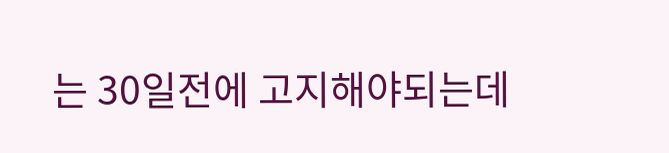는 30일전에 고지해야되는데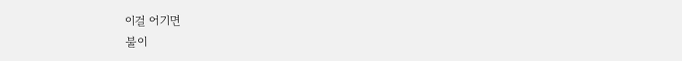이걸 어기면
불이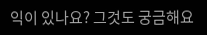익이 있나요? 그것도 궁금해요